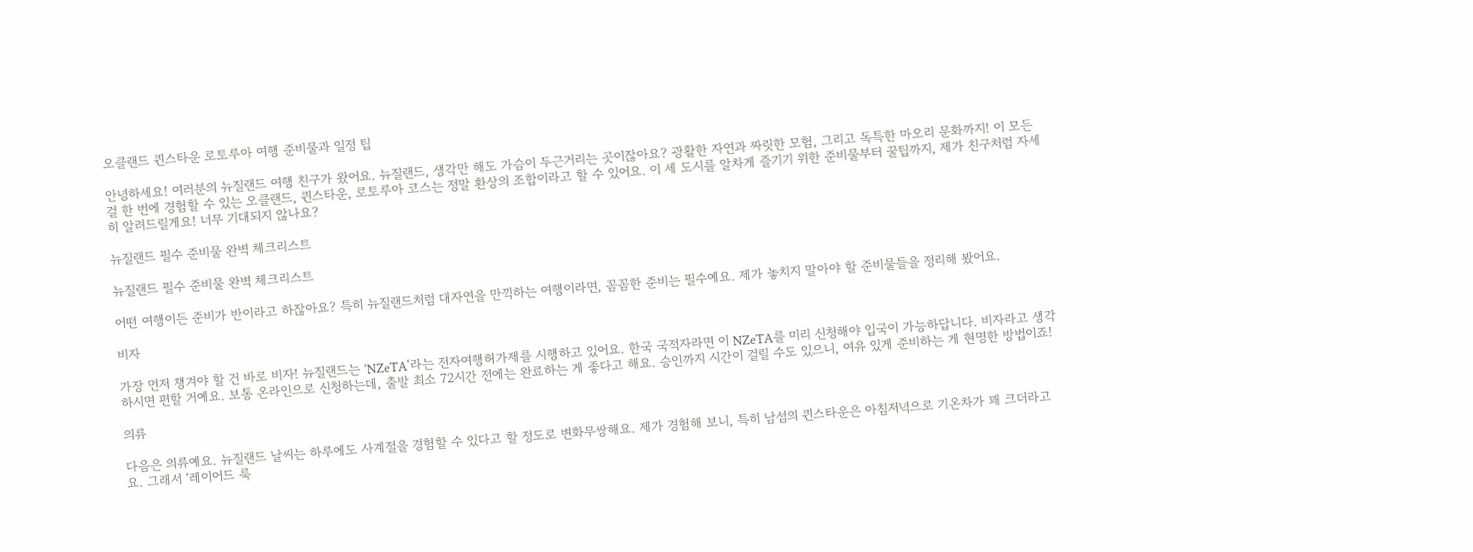오클랜드 퀸스타운 로토루아 여행 준비물과 일정 팁

안녕하세요! 여러분의 뉴질랜드 여행 친구가 왔어요. 뉴질랜드, 생각만 해도 가슴이 두근거리는 곳이잖아요? 광활한 자연과 짜릿한 모험, 그리고 독특한 마오리 문화까지! 이 모든 걸 한 번에 경험할 수 있는 오클랜드, 퀸스타운, 로토루아 코스는 정말 환상의 조합이라고 할 수 있어요. 이 세 도시를 알차게 즐기기 위한 준비물부터 꿀팁까지, 제가 친구처럼 자세히 알려드릴게요! 너무 기대되지 않나요?

뉴질랜드 필수 준비물 완벽 체크리스트

뉴질랜드 필수 준비물 완벽 체크리스트

어떤 여행이든 준비가 반이라고 하잖아요? 특히 뉴질랜드처럼 대자연을 만끽하는 여행이라면, 꼼꼼한 준비는 필수예요. 제가 놓치지 말아야 할 준비물들을 정리해 봤어요.

비자

가장 먼저 챙겨야 할 건 바로 비자! 뉴질랜드는 ‘NZeTA‘라는 전자여행허가제를 시행하고 있어요. 한국 국적자라면 이 NZeTA를 미리 신청해야 입국이 가능하답니다. 비자라고 생각하시면 편할 거예요. 보통 온라인으로 신청하는데, 출발 최소 72시간 전에는 완료하는 게 좋다고 해요. 승인까지 시간이 걸릴 수도 있으니, 여유 있게 준비하는 게 현명한 방법이죠!

의류

다음은 의류예요. 뉴질랜드 날씨는 하루에도 사계절을 경험할 수 있다고 할 정도로 변화무쌍해요. 제가 경험해 보니, 특히 남섬의 퀸스타운은 아침저녁으로 기온차가 꽤 크더라고요. 그래서 ‘레이어드 룩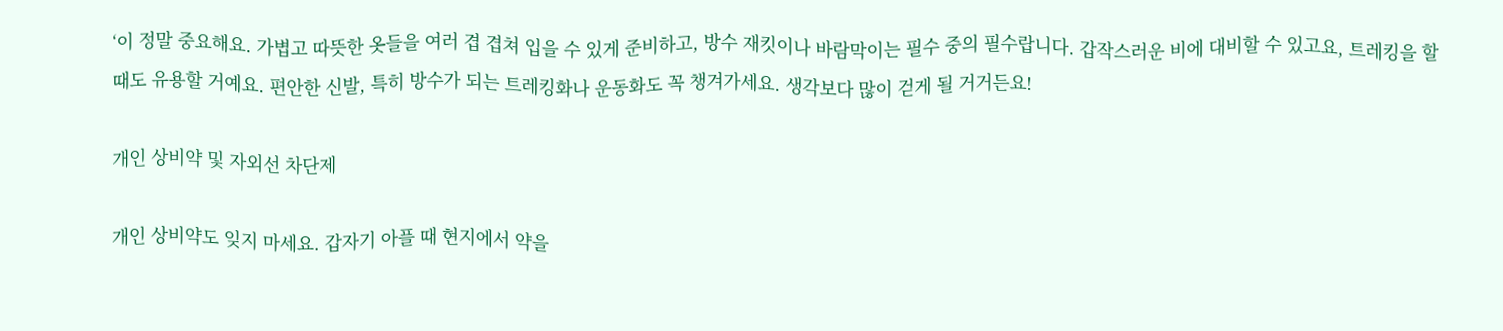‘이 정말 중요해요. 가볍고 따뜻한 옷들을 여러 겹 겹쳐 입을 수 있게 준비하고, 방수 재킷이나 바람막이는 필수 중의 필수랍니다. 갑작스러운 비에 대비할 수 있고요, 트레킹을 할 때도 유용할 거예요. 편안한 신발, 특히 방수가 되는 트레킹화나 운동화도 꼭 챙겨가세요. 생각보다 많이 걷게 될 거거든요!

개인 상비약 및 자외선 차단제

개인 상비약도 잊지 마세요. 갑자기 아플 때 현지에서 약을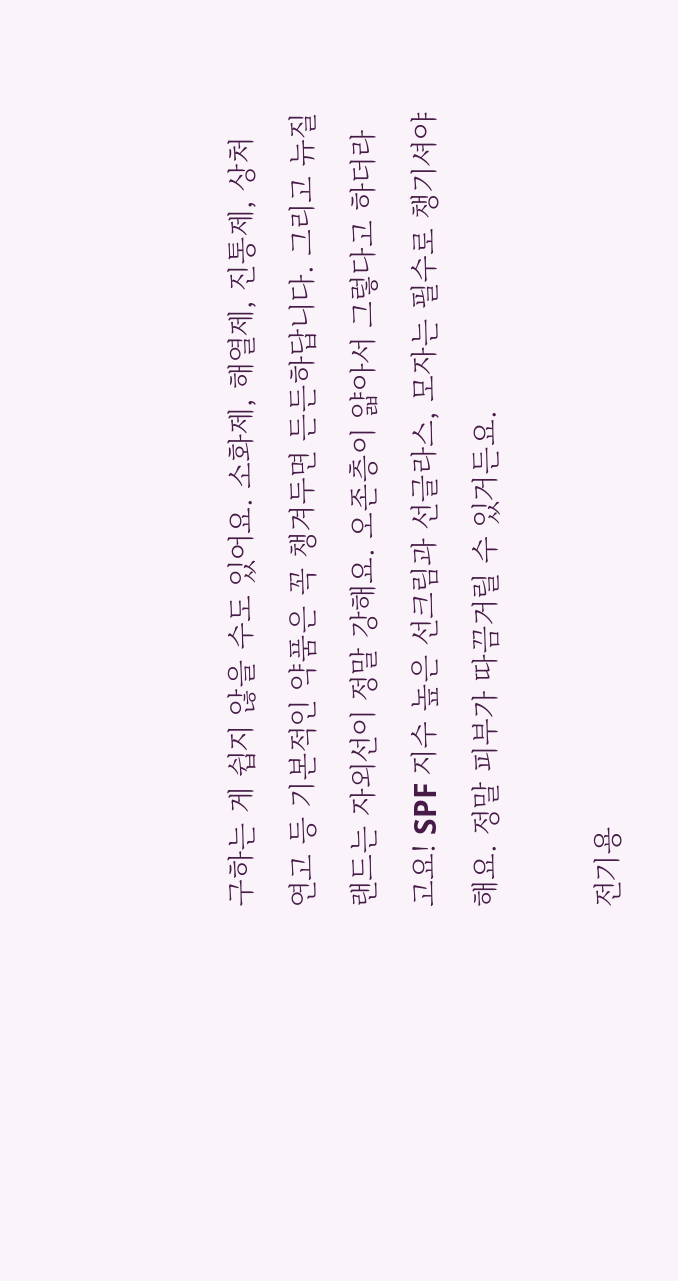구하는 게 쉽지 않을 수도 있어요. 소화제, 해열제, 진통제, 상처 연고 등 기본적인 약품은 꼭 챙겨두면 든든하답니다. 그리고 뉴질랜드는 자외선이 정말 강해요. 오존층이 얇아서 그렇다고 하더라고요! SPF 지수 높은 선크림과 선글라스, 모자는 필수로 챙기셔야 해요. 정말 피부가 따끔거릴 수 있거든요.

전기용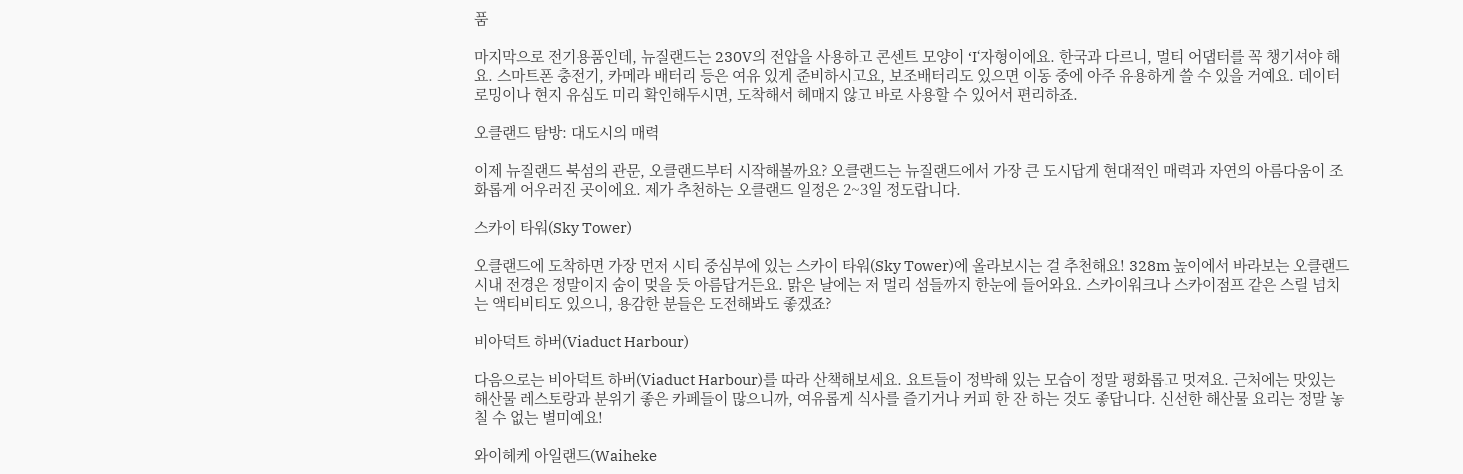품

마지막으로 전기용품인데, 뉴질랜드는 230V의 전압을 사용하고 콘센트 모양이 ‘I‘자형이에요. 한국과 다르니, 멀티 어댑터를 꼭 챙기셔야 해요. 스마트폰 충전기, 카메라 배터리 등은 여유 있게 준비하시고요, 보조배터리도 있으면 이동 중에 아주 유용하게 쓸 수 있을 거예요. 데이터 로밍이나 현지 유심도 미리 확인해두시면, 도착해서 헤매지 않고 바로 사용할 수 있어서 편리하죠.

오클랜드 탐방: 대도시의 매력

이제 뉴질랜드 북섬의 관문, 오클랜드부터 시작해볼까요? 오클랜드는 뉴질랜드에서 가장 큰 도시답게 현대적인 매력과 자연의 아름다움이 조화롭게 어우러진 곳이에요. 제가 추천하는 오클랜드 일정은 2~3일 정도랍니다.

스카이 타워(Sky Tower)

오클랜드에 도착하면 가장 먼저 시티 중심부에 있는 스카이 타워(Sky Tower)에 올라보시는 걸 추천해요! 328m 높이에서 바라보는 오클랜드 시내 전경은 정말이지 숨이 멎을 듯 아름답거든요. 맑은 날에는 저 멀리 섬들까지 한눈에 들어와요. 스카이워크나 스카이점프 같은 스릴 넘치는 액티비티도 있으니, 용감한 분들은 도전해봐도 좋겠죠?

비아덕트 하버(Viaduct Harbour)

다음으로는 비아덕트 하버(Viaduct Harbour)를 따라 산책해보세요. 요트들이 정박해 있는 모습이 정말 평화롭고 멋져요. 근처에는 맛있는 해산물 레스토랑과 분위기 좋은 카페들이 많으니까, 여유롭게 식사를 즐기거나 커피 한 잔 하는 것도 좋답니다. 신선한 해산물 요리는 정말 놓칠 수 없는 별미예요!

와이헤케 아일랜드(Waiheke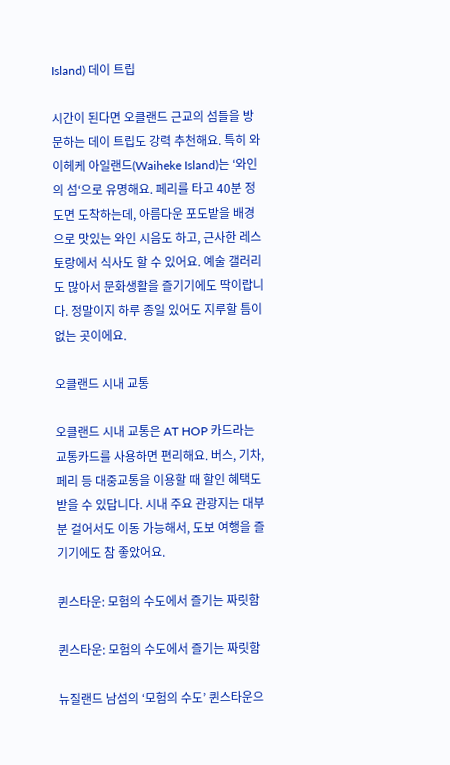Island) 데이 트립

시간이 된다면 오클랜드 근교의 섬들을 방문하는 데이 트립도 강력 추천해요. 특히 와이헤케 아일랜드(Waiheke Island)는 ‘와인의 섬‘으로 유명해요. 페리를 타고 40분 정도면 도착하는데, 아름다운 포도밭을 배경으로 맛있는 와인 시음도 하고, 근사한 레스토랑에서 식사도 할 수 있어요. 예술 갤러리도 많아서 문화생활을 즐기기에도 딱이랍니다. 정말이지 하루 종일 있어도 지루할 틈이 없는 곳이에요.

오클랜드 시내 교통

오클랜드 시내 교통은 AT HOP 카드라는 교통카드를 사용하면 편리해요. 버스, 기차, 페리 등 대중교통을 이용할 때 할인 혜택도 받을 수 있답니다. 시내 주요 관광지는 대부분 걸어서도 이동 가능해서, 도보 여행을 즐기기에도 참 좋았어요.

퀸스타운: 모험의 수도에서 즐기는 짜릿함

퀸스타운: 모험의 수도에서 즐기는 짜릿함

뉴질랜드 남섬의 ‘모험의 수도’ 퀸스타운으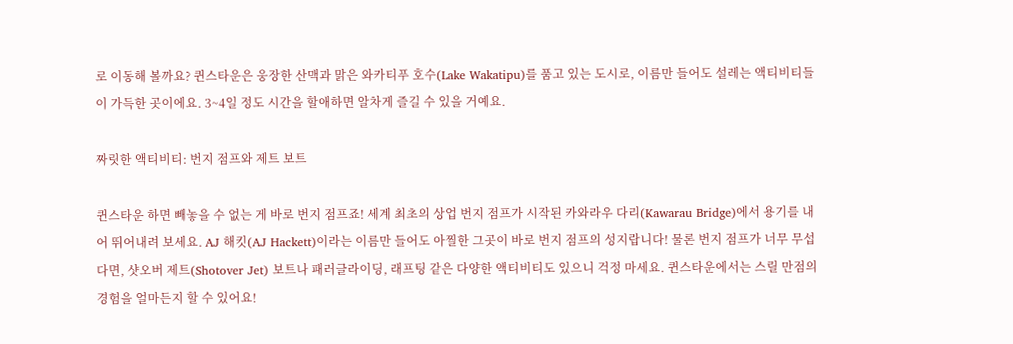로 이동해 볼까요? 퀸스타운은 웅장한 산맥과 맑은 와카티푸 호수(Lake Wakatipu)를 품고 있는 도시로, 이름만 들어도 설레는 액티비티들이 가득한 곳이에요. 3~4일 정도 시간을 할애하면 알차게 즐길 수 있을 거예요.

짜릿한 액티비티: 번지 점프와 제트 보트

퀸스타운 하면 빼놓을 수 없는 게 바로 번지 점프죠! 세계 최초의 상업 번지 점프가 시작된 카와라우 다리(Kawarau Bridge)에서 용기를 내어 뛰어내려 보세요. AJ 해킷(AJ Hackett)이라는 이름만 들어도 아찔한 그곳이 바로 번지 점프의 성지랍니다! 물론 번지 점프가 너무 무섭다면, 샷오버 제트(Shotover Jet) 보트나 패러글라이딩, 래프팅 같은 다양한 액티비티도 있으니 걱정 마세요. 퀸스타운에서는 스릴 만점의 경험을 얼마든지 할 수 있어요!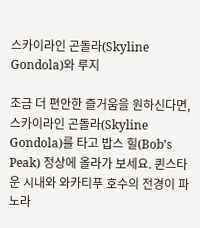스카이라인 곤돌라(Skyline Gondola)와 루지

조금 더 편안한 즐거움을 원하신다면, 스카이라인 곤돌라(Skyline Gondola)를 타고 밥스 힐(Bob’s Peak) 정상에 올라가 보세요. 퀸스타운 시내와 와카티푸 호수의 전경이 파노라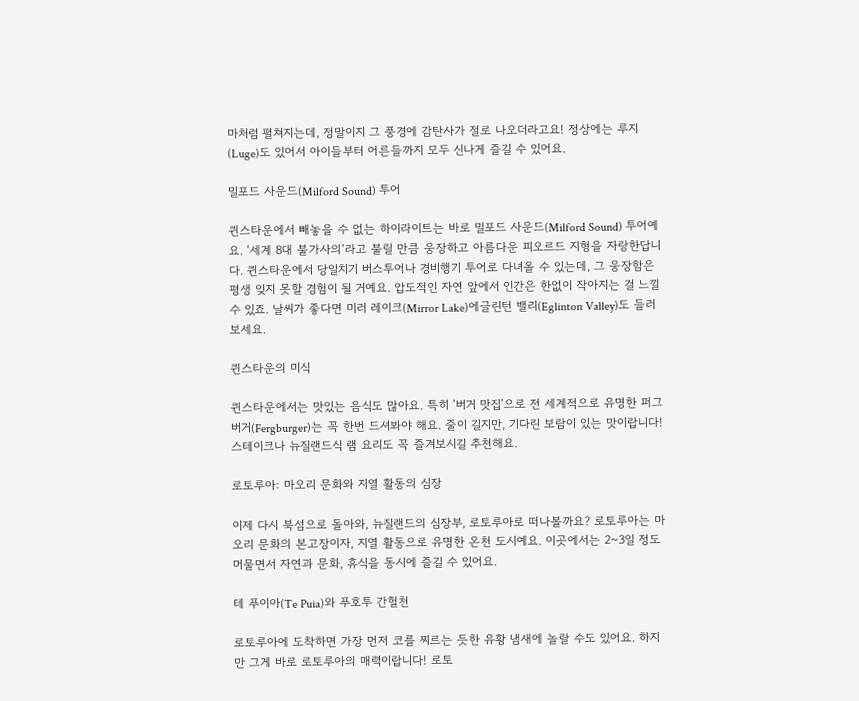마처럼 펼쳐지는데, 정말이지 그 풍경에 감탄사가 절로 나오더라고요! 정상에는 루지(Luge)도 있어서 아이들부터 어른들까지 모두 신나게 즐길 수 있어요.

밀포드 사운드(Milford Sound) 투어

퀸스타운에서 빼놓을 수 없는 하이라이트는 바로 밀포드 사운드(Milford Sound) 투어예요. ‘세계 8대 불가사의‘라고 불릴 만큼 웅장하고 아름다운 피오르드 지형을 자랑한답니다. 퀸스타운에서 당일치기 버스투어나 경비행기 투어로 다녀올 수 있는데, 그 웅장함은 평생 잊지 못할 경험이 될 거예요. 압도적인 자연 앞에서 인간은 한없이 작아지는 걸 느낄 수 있죠. 날씨가 좋다면 미러 레이크(Mirror Lake)에글린턴 밸리(Eglinton Valley)도 들러보세요.

퀸스타운의 미식

퀸스타운에서는 맛있는 음식도 많아요. 특히 ‘버거 맛집’으로 전 세계적으로 유명한 퍼그버거(Fergburger)는 꼭 한번 드셔봐야 해요. 줄이 길지만, 기다린 보람이 있는 맛이랍니다! 스테이크나 뉴질랜드식 램 요리도 꼭 즐겨보시길 추천해요.

로토루아: 마오리 문화와 지열 활동의 심장

이제 다시 북섬으로 돌아와, 뉴질랜드의 심장부, 로토루아로 떠나볼까요? 로토루아는 마오리 문화의 본고장이자, 지열 활동으로 유명한 온천 도시예요. 이곳에서는 2~3일 정도 머물면서 자연과 문화, 휴식을 동시에 즐길 수 있어요.

테 푸이아(Te Puia)와 푸호투 간헐천

로토루아에 도착하면 가장 먼저 코를 찌르는 듯한 유황 냄새에 놀랄 수도 있어요. 하지만 그게 바로 로토루아의 매력이랍니다! 로토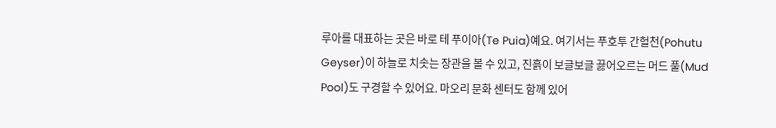루아를 대표하는 곳은 바로 테 푸이아(Te Puia)예요. 여기서는 푸호투 간헐천(Pohutu Geyser)이 하늘로 치솟는 장관을 볼 수 있고, 진흙이 보글보글 끓어오르는 머드 풀(Mud Pool)도 구경할 수 있어요. 마오리 문화 센터도 함께 있어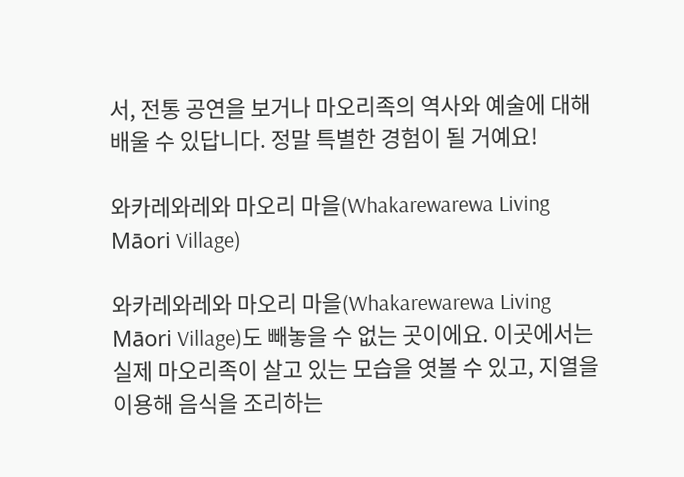서, 전통 공연을 보거나 마오리족의 역사와 예술에 대해 배울 수 있답니다. 정말 특별한 경험이 될 거예요!

와카레와레와 마오리 마을(Whakarewarewa Living Māori Village)

와카레와레와 마오리 마을(Whakarewarewa Living Māori Village)도 빼놓을 수 없는 곳이에요. 이곳에서는 실제 마오리족이 살고 있는 모습을 엿볼 수 있고, 지열을 이용해 음식을 조리하는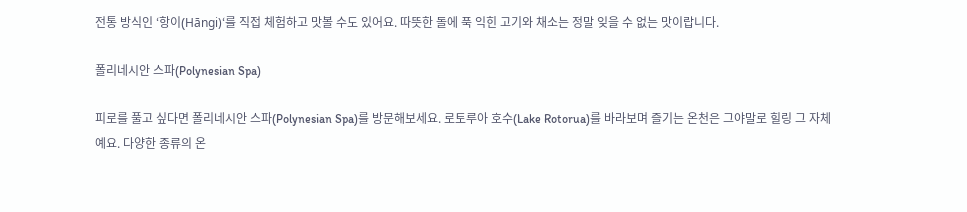전통 방식인 ‘항이(Hāngi)‘를 직접 체험하고 맛볼 수도 있어요. 따뜻한 돌에 푹 익힌 고기와 채소는 정말 잊을 수 없는 맛이랍니다.

폴리네시안 스파(Polynesian Spa)

피로를 풀고 싶다면 폴리네시안 스파(Polynesian Spa)를 방문해보세요. 로토루아 호수(Lake Rotorua)를 바라보며 즐기는 온천은 그야말로 힐링 그 자체예요. 다양한 종류의 온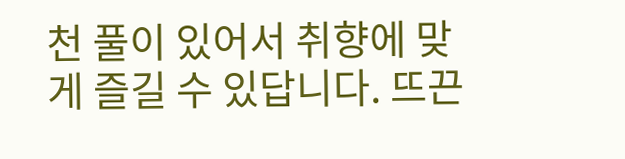천 풀이 있어서 취향에 맞게 즐길 수 있답니다. 뜨끈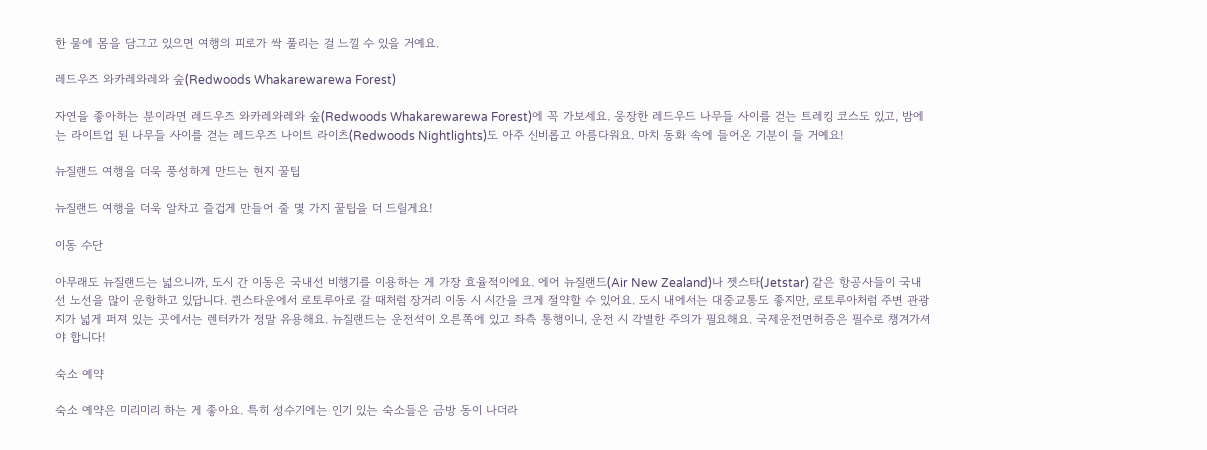한 물에 몸을 담그고 있으면 여행의 피로가 싹 풀리는 걸 느낄 수 있을 거예요.

레드우즈 와카레와레와 숲(Redwoods Whakarewarewa Forest)

자연을 좋아하는 분이라면 레드우즈 와카레와레와 숲(Redwoods Whakarewarewa Forest)에 꼭 가보세요. 웅장한 레드우드 나무들 사이를 걷는 트레킹 코스도 있고, 밤에는 라이트업 된 나무들 사이를 걷는 레드우즈 나이트 라이츠(Redwoods Nightlights)도 아주 신비롭고 아름다워요. 마치 동화 속에 들어온 기분이 들 거예요!

뉴질랜드 여행을 더욱 풍성하게 만드는 현지 꿀팁

뉴질랜드 여행을 더욱 알차고 즐겁게 만들어 줄 몇 가지 꿀팁을 더 드릴게요!

이동 수단

아무래도 뉴질랜드는 넓으니까, 도시 간 이동은 국내선 비행기를 이용하는 게 가장 효율적이에요. 에어 뉴질랜드(Air New Zealand)나 젯스타(Jetstar) 같은 항공사들이 국내선 노선을 많이 운항하고 있답니다. 퀸스타운에서 로토루아로 갈 때처럼 장거리 이동 시 시간을 크게 절약할 수 있어요. 도시 내에서는 대중교통도 좋지만, 로토루아처럼 주변 관광지가 넓게 퍼져 있는 곳에서는 렌터카가 정말 유용해요. 뉴질랜드는 운전석이 오른쪽에 있고 좌측 통행이니, 운전 시 각별한 주의가 필요해요. 국제운전면허증은 필수로 챙겨가셔야 합니다!

숙소 예약

숙소 예약은 미리미리 하는 게 좋아요. 특히 성수기에는 인기 있는 숙소들은 금방 동이 나더라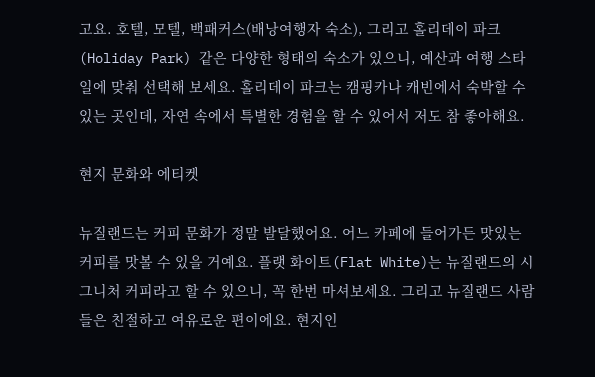고요. 호텔, 모텔, 백패커스(배낭여행자 숙소), 그리고 홀리데이 파크(Holiday Park) 같은 다양한 형태의 숙소가 있으니, 예산과 여행 스타일에 맞춰 선택해 보세요. 홀리데이 파크는 캠핑카나 캐빈에서 숙박할 수 있는 곳인데, 자연 속에서 특별한 경험을 할 수 있어서 저도 참 좋아해요.

현지 문화와 에티켓

뉴질랜드는 커피 문화가 정말 발달했어요. 어느 카페에 들어가든 맛있는 커피를 맛볼 수 있을 거예요. 플랫 화이트(Flat White)는 뉴질랜드의 시그니처 커피라고 할 수 있으니, 꼭 한번 마셔보세요. 그리고 뉴질랜드 사람들은 친절하고 여유로운 편이에요. 현지인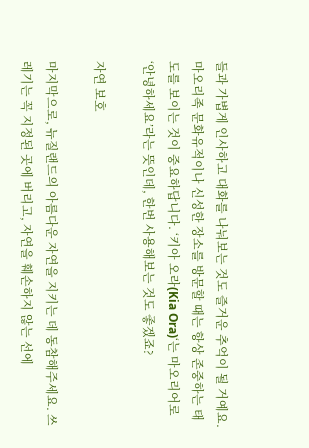들과 가볍게 인사하고 대화를 나눠보는 것도 즐거운 추억이 될 거예요. 마오리족 문화유적이나 신성한 장소를 방문할 때는 항상 존중하는 태도를 보이는 것이 중요하답니다. ‘키아 오라(Kia Ora)‘는 마오리어로 ‘안녕하세요’라는 뜻인데, 한번 사용해보는 것도 좋겠죠?

자연 보호

마지막으로, 뉴질랜드의 아름다운 자연을 지키는 데 동참해주세요. 쓰레기는 꼭 지정된 곳에 버리고, 자연을 훼손하지 않는 선에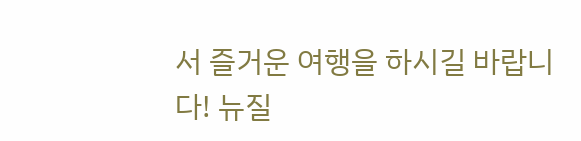서 즐거운 여행을 하시길 바랍니다! 뉴질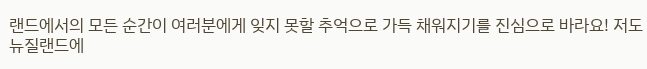랜드에서의 모든 순간이 여러분에게 잊지 못할 추억으로 가득 채워지기를 진심으로 바라요! 저도 뉴질랜드에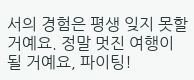서의 경험은 평생 잊지 못할 거예요. 정말 멋진 여행이 될 거예요, 파이팅!